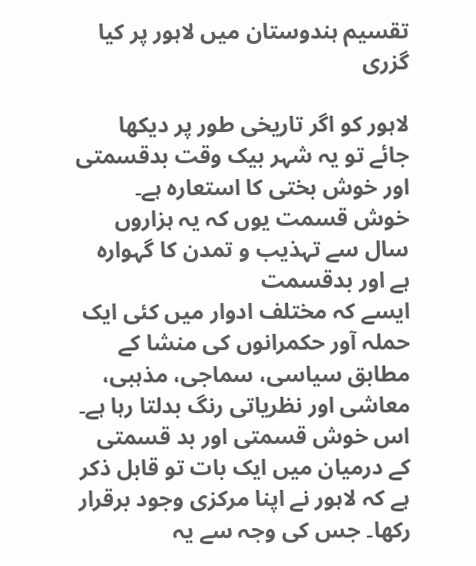تقسیم ہندوستان میں لاہور پر کیا گزری

لاہور کو اگر تاریخی طور پر دیکھا جائے تو یہ شہر بیک وقت بدقسمتی اور خوش بختی کا استعارہ ہے۔ خوش قسمت یوں کہ یہ ہزاروں سال سے تہذیب و تمدن کا گہوارہ ہے اور بدقسمت
ایسے کہ مختلف ادوار میں کئی ایک حملہ آور حکمرانوں کی منشا کے مطابق سیاسی، سماجی، مذہبی، معاشی اور نظریاتی رنگ بدلتا رہا ہے۔ اس خوش قسمتی اور بد قسمتی کے درمیان میں ایک بات تو قابل ذکر ہے کہ لاہور نے اپنا مرکزی وجود برقرار رکھا۔ جس کی وجہ سے یہ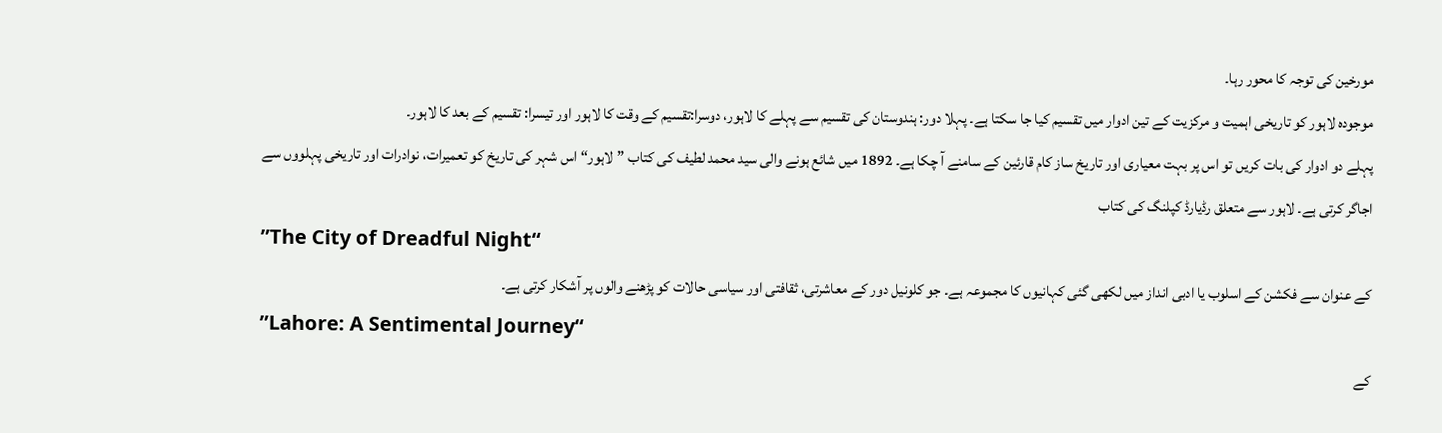مورخین کی توجہ کا محور رہا۔
موجودہ لاہور کو تاریخی اہمیت و مرکزیت کے تین ادوار میں تقسیم کیا جا سکتا ہے۔ پہلا دور: ہندوستان کی تقسیم سے پہلے کا لاہور، دوسرا:تقسیم کے وقت کا لاہور اور تیسرا: تقسیم کے بعد کا لاہور۔
پہلے دو ادوار کی بات کریں تو اس پر بہت معیاری اور تاریخ ساز کام قارئین کے سامنے آ چکا ہے۔ 1892 میں شائع ہونے والی سید محمد لطیف کی کتاب ”لاہور“ اس شہر کی تاریخ کو تعمیرات، نوادرات اور تاریخی پہلووں سے اجاگر کرتی ہے۔ لاہور سے متعلق رڈیارڈ کپلنگ کی کتاب
”The City of Dreadful Night“
کے عنوان سے فکشن کے اسلوب یا ادبی انداز میں لکھی گئی کہانیوں کا مجموعہ ہے۔ جو کلونیل دور کے معاشرتی، ثقافتی اور سیاسی حالات کو پڑھنے والوں پر آشکار کرتی ہے۔
”Lahore: A Sentimental Journey“
کے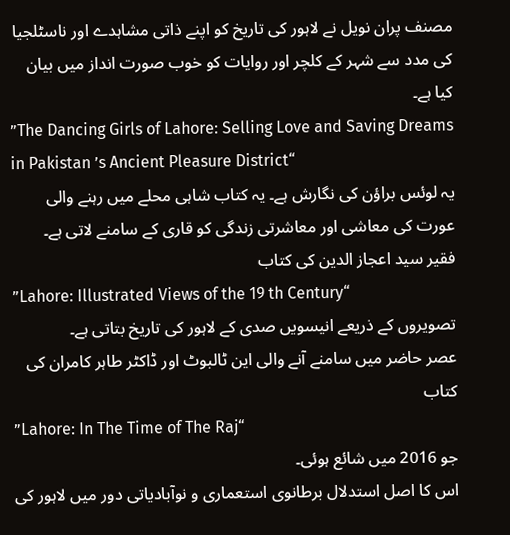مصنف پران نویل نے لاہور کی تاریخ کو اپنے ذاتی مشاہدے اور ناسٹلجیا کی مدد سے شہر کے کلچر اور روایات کو خوب صورت انداز میں بیان کیا ہے۔
”The Dancing Girls of Lahore: Selling Love and Saving Dreams in Pakistan ’s Ancient Pleasure District“
یہ لوئس براؤن کی نگارش ہے۔ یہ کتاب شاہی محلے میں رہنے والی عورت کی معاشی اور معاشرتی زندگی کو قاری کے سامنے لاتی ہے۔
فقیر سید اعجاز الدین کی کتاب
”Lahore: Illustrated Views of the 19 th Century“
تصویروں کے ذریعے انیسویں صدی کے لاہور کی تاریخ بتاتی ہے۔
عصر حاضر میں سامنے آنے والی این ٹالبوٹ اور ڈاکٹر طاہر کامران کی کتاب
”Lahore: In The Time of The Raj“
جو 2016 میں شائع ہوئی۔
اس کا اصل استدلال برطانوی استعماری و نوآبادیاتی دور میں لاہور کی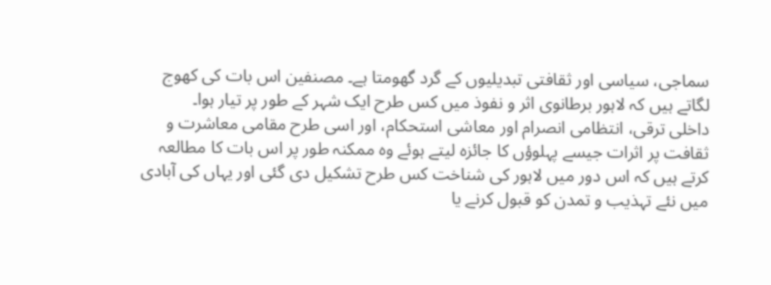سماجی، سیاسی اور ثقافتی تبدیلیوں کے گرد گھومتا ہے۔ مصنفین اس بات کی کھوج لگاتے ہیں کہ لاہور برطانوی اثر و نفوذ میں کس طرح ایک شہر کے طور پر تیار ہوا۔
داخلی ترقی، انتظامی انصرام اور معاشی استحکام، اور اسی طرح مقامی معاشرت و ثقافت پر اثرات جیسے پہلوؤں کا جائزہ لیتے ہوئے وہ ممکنہ طور پر اس بات کا مطالعہ کرتے ہیں کہ اس دور میں لاہور کی شناخت کس طرح تشکیل دی گئی اور یہاں کی آبادی میں نئے تہذیب و تمدن کو قبول کرنے یا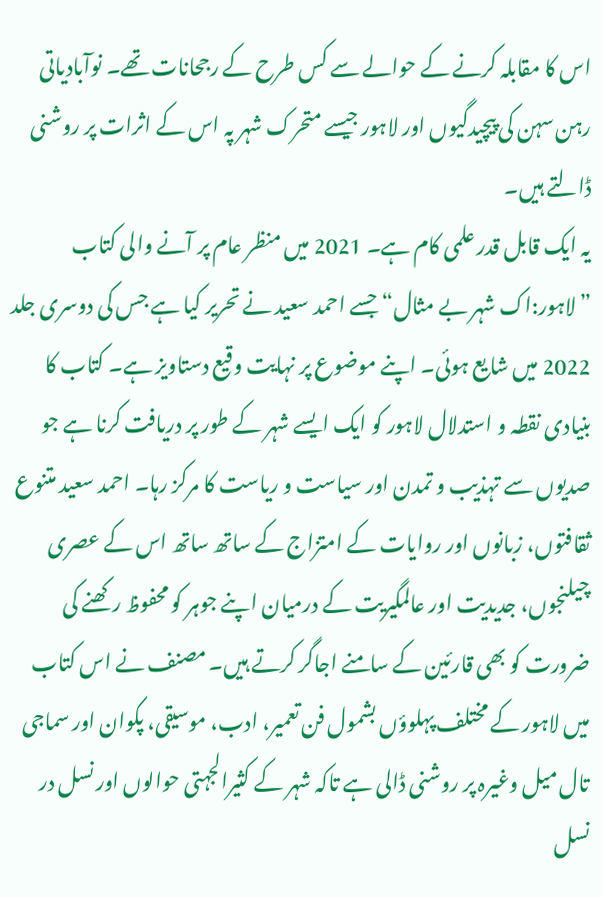اس کا مقابلہ کرنے کے حوالے سے کس طرح کے رجحانات تھے۔ نوآبادیاتی رہن سہن کی پیچیدگیوں اور لاہور جیسے متحرک شہر پہ اس کے اثرات پر روشنی ڈالتے ہیں۔
یہ ایک قابل قدر علمی کام ہے۔ 2021 میں منظر عام پر آنے والی کتاب ”لاہور:اک شہر بے مثال“ جسے احمد سعید نے تحریر کیا ہے جس کی دوسری جلد 2022 میں شایع ہوئی۔ اپنے موضوع پر نہایت وقیع دستاویز ہے۔ کتاب کا بنیادی نقطہ و استدلال لاہور کو ایک ایسے شہر کے طور پر دریافت کرنا ہے جو صدیوں سے تہذیب و تمدن اور سیاست و ریاست کا مرکز رہا۔ احمد سعید متنوع ثقافتوں، زبانوں اور روایات کے امتزاج کے ساتھ ساتھ اس کے عصری چیلنجوں، جدیدیت اور عالمگیریت کے درمیان اپنے جوہر کو محفوظ رکھنے کی ضرورت کو بھی قارئین کے سامنے اجاگر کرتے ہیں۔ مصنف نے اس کتاب میں لاہور کے مختلف پہلوؤں بشمول فن تعمیر، ادب، موسیقی، پکوان اور سماجی تال میل وغیرہ پر روشنی ڈالی ہے تاکہ شہر کے کثیرالجہتی حوالوں اور نسل در نسل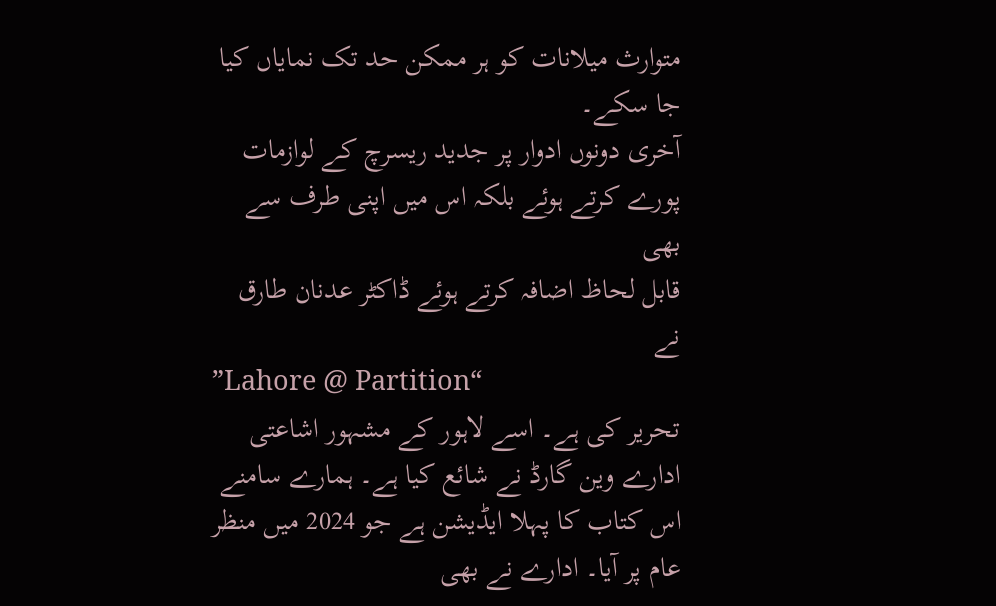متوارث میلانات کو ہر ممکن حد تک نمایاں کیا جا سکے۔
آخری دونوں ادوار پر جدید ریسرچ کے لوازمات پورے کرتے ہوئے بلکہ اس میں اپنی طرف سے بھی
قابل لحاظ اضافہ کرتے ہوئے ڈاکٹر عدنان طارق نے
”Lahore @ Partition“
تحریر کی ہے۔ اسے لاہور کے مشہور اشاعتی ادارے وین گارڈ نے شائع کیا ہے۔ ہمارے سامنے اس کتاب کا پہلا ایڈیشن ہے جو 2024 میں منظر عام پر آیا۔ ادارے نے بھی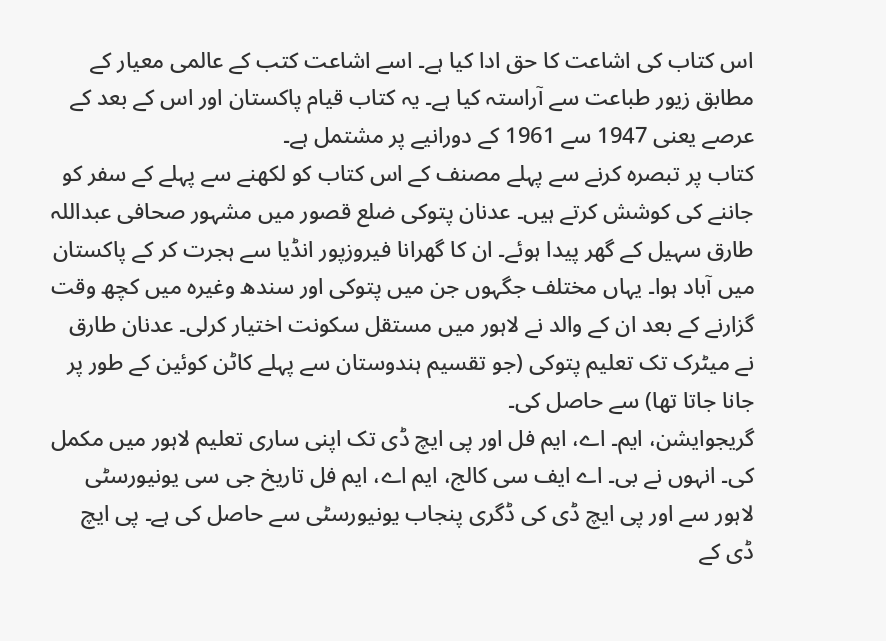اس کتاب کی اشاعت کا حق ادا کیا ہے۔ اسے اشاعت کتب کے عالمی معیار کے مطابق زیور طباعت سے آراستہ کیا ہے۔ یہ کتاب قیام پاکستان اور اس کے بعد کے عرصے یعنی 1947 سے 1961 کے دورانیے پر مشتمل ہے۔
کتاب پر تبصرہ کرنے سے پہلے مصنف کے اس کتاب کو لکھنے سے پہلے کے سفر کو جاننے کی کوشش کرتے ہیں۔ عدنان پتوکی ضلع قصور میں مشہور صحافی عبداللہ طارق سہیل کے گھر پیدا ہوئے۔ ان کا گھرانا فیروزپور انڈیا سے ہجرت کر کے پاکستان میں آباد ہوا۔ یہاں مختلف جگہوں جن میں پتوکی اور سندھ وغیرہ میں کچھ وقت گزارنے کے بعد ان کے والد نے لاہور میں مستقل سکونت اختیار کرلی۔ عدنان طارق نے میٹرک تک تعلیم پتوکی (جو تقسیم ہندوستان سے پہلے کاٹن کوئین کے طور پر جانا جاتا تھا) سے حاصل کی۔
گریجوایشن، ایم۔ اے، ایم فل اور پی ایچ ڈی تک اپنی ساری تعلیم لاہور میں مکمل کی۔ انہوں نے بی۔ اے ایف سی کالج، ایم اے، ایم فل تاریخ جی سی یونیورسٹی لاہور سے اور پی ایچ ڈی کی ڈگری پنجاب یونیورسٹی سے حاصل کی ہے۔ پی ایچ ڈی کے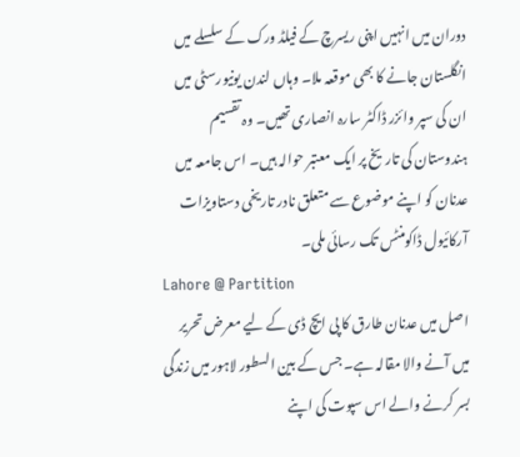دوران میں انہیں اپنی ریسرچ کے فیلڈ ورک کے سلسلے میں انگلستان جانے کا بھی موقعہ ملا۔ وہاں لندن یونیورسٹی میں ان کی سپر وائزر ڈاکٹر سارہ انصاری تھیں۔ وہ تقسیم ہندوستان کی تاریخ پر ایک معتبر حوالہ ہیں۔ اس جامعہ میں عدنان کو اپنے موضوع سے متعلق نادر تاریخی دستاویزات آرکائیول ڈاکومنٹس تک رسائی ملی۔
Lahore @ Partition
اصل میں عدنان طارق کا پی ایچ ڈی کے لیے معرض تحریر میں آنے والا مقالہ ہے۔ جس کے بین السطور لاہور میں زندگی بسر کرنے والے اس سپوت کی اپنے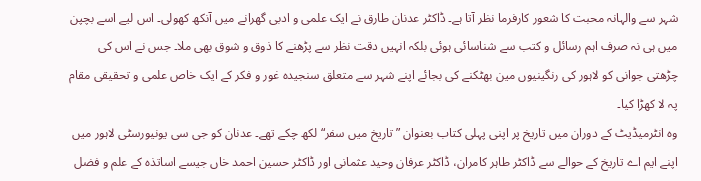شہر سے والہانہ محبت کا شعور کارفرما نظر آتا ہے۔ ڈاکٹر عدنان طارق نے ایک علمی و ادبی گھرانے میں آنکھ کھولی۔ اس لیے اسے بچپن میں ہی نہ صرف اہم رسائل و کتب سے شناسائی ہوئی بلکہ انہیں دقت نظر سے پڑھنے کا ذوق و شوق بھی ملا۔ جس نے اس کی چڑھتی جوانی کو لاہور کی رنگینیوں مین بھٹکنے کی بجائے اپنے شہر سے متعلق سنجیدہ غور و فکر کے ایک خاص علمی و تحقیقی مقام پہ لا کھڑا کیا۔
وہ انٹرمیڈیٹ کے دوران میں تاریخ پر اپنی پہلی کتاب بعنوان ”تاریخ میں سفر“ لکھ چکے تھے۔ عدنان کو جی سی یونیورسٹی لاہور میں اپنے ایم اے تاریخ کے حوالے سے ڈاکٹر طاہر کامران، ڈاکٹر عرفان وحید عثمانی اور ڈاکٹر حسین احمد خاں جیسے اساتذہ کے علم و فضل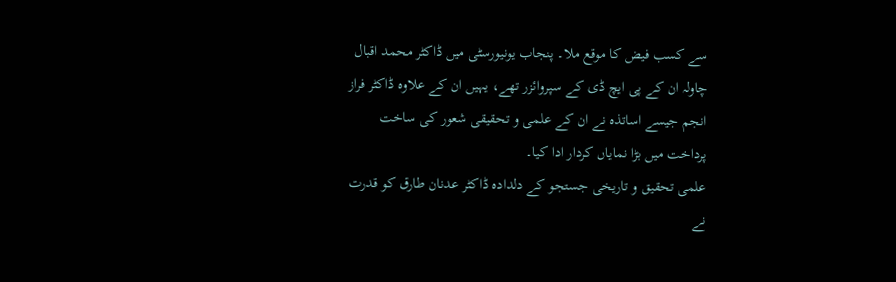سے کسب فیض کا موقع ملا۔ پنجاب یونیورسٹی میں ڈاکٹر محمد اقبال چاولہ ان کے پی ایچ ڈی کے سپروائزر تھے، یہیں ان کے علاوہ ڈاکٹر فراز انجم جیسے اساتذہ نے ان کے علمی و تحقیقی شعور کی ساخت پرداخت میں بڑا نمایاں کردار ادا کیا۔
علمی تحقیق و تاریخی جستجو کے دلدادہ ڈاکٹر عدنان طارق کو قدرت نے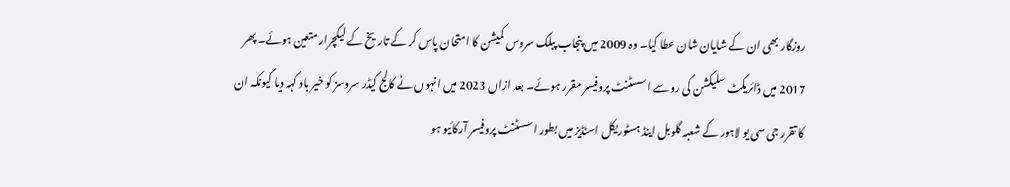روزگار بھی ان کے شایان شان عطا کیا۔ وہ 2009 میں پنجاب پبلک سروس کمیشن کا امتحان پاس کر کے تاریخ کے لیکچرار متعین ہوئے۔ پھر 2017 میں ڈائریکٹ سلیکشن کی رو سے اسسٹنٹ پروفیسر مقرر ہوئے۔ بعد ازاں 2023 میں انہوں نے کالج کیڈر سروسز کو خیر باد کہہ دیا کیونکہ ان کا تقرر جی سی یو لاہور کے شعبہ گلوبل اینڈ ہسٹوریکل اسٹڈیز میں بطور اسسٹنٹ پروفیسر آرکائیو ہو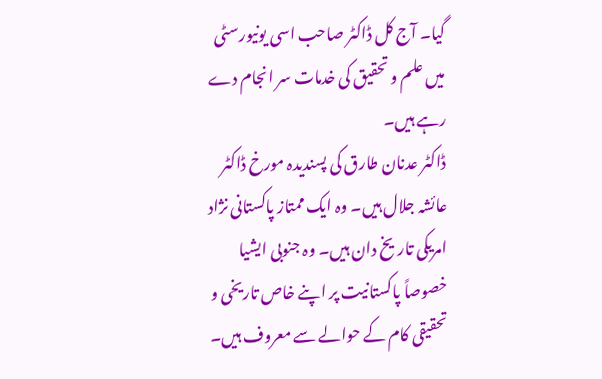گیا۔ آج کل ڈاکٹر صاحب اسی یونیورسٹی میں علم و تحقیق کی خدمات سر انجام دے رہے ہیں۔
ڈاکٹر عدنان طارق کی پسندیدہ مورخ ڈاکٹر عائشہ جلال ہیں۔ وہ ایک ممتاز پاکستانی نژاد امریکی تاریخ دان ہیں۔ وہ جنوبی ایشیا خصوصاً پاکستانیت پر اپنے خاص تاریخی و تحقیقی کام کے حوالے سے معروف ہیں۔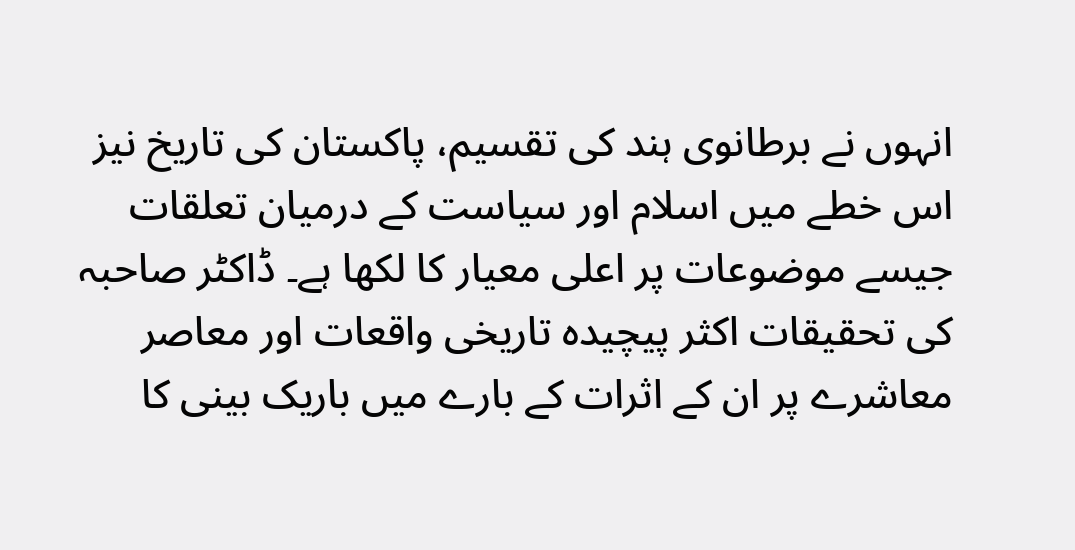انہوں نے برطانوی ہند کی تقسیم، پاکستان کی تاریخ نیز اس خطے میں اسلام اور سیاست کے درمیان تعلقات جیسے موضوعات پر اعلی معیار کا لکھا ہے۔ ڈاکٹر صاحبہ کی تحقیقات اکثر پیچیدہ تاریخی واقعات اور معاصر معاشرے پر ان کے اثرات کے بارے میں باریک بینی کا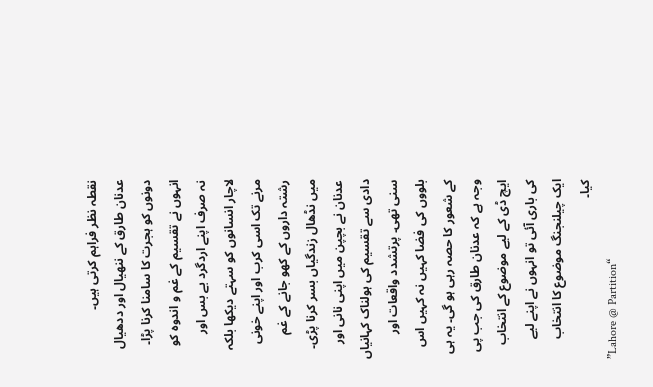نقطہ نظر فراہم کرتی ہیں۔
عدنان طارق کے ننھیال اور ددھیال دونوں کو ہجرت کا سامنا کرنا پڑا۔ انہوں نے تقسیم کے غم و اندوہ کو نہ صرف اپنے اردگرد بے بس اور لاچار انسانوں کو سہتے دیکھا بلکہ مرنے تک اسی کرب اور اپنے خونی رشتہ داروں کے کھو جانے کے غم میں نڈھال زندگیاں بسر کرنا پڑی۔ عدنان نے بچپن میں اپنی نانی اور دادی سے تقسیم کی ہولناک کہانیاں سنی تھی۔ پرتشدد واقعات اور بلووں کی فضا کہیں نہ کہیں اس کے شعور کا حصہ رہی ہو گی۔ یہ ہی وجہ ہے کہ عدنان طارق کی جب پی ایچ ڈی کے لیے موضوع کے انتخاب کی باری آئی تو انہوں نے اپنے لیے ایک چیلنجنگ موضوع کا انتخاب کیا۔
”Lahore @ Partition“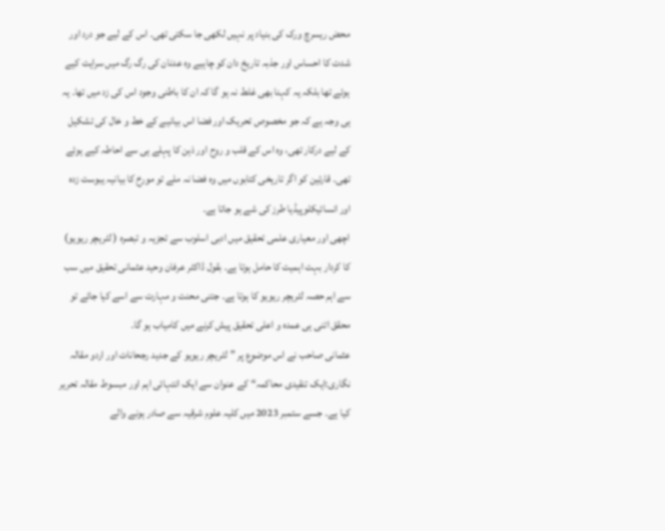محض ریسرچ ورک کی بنیاد پر نہیں لکھی جا سکتی تھی۔ اس کے لیے جو درد اور شدت کا احساس اور جذبہ تاریخ دان کو چاہیے وہ عدنان کی رگ رگ میں سرایت کیے ہوئے تھا بلکہ یہ کہنا بھی غلط نہ ہو گا کہ ان کا باطنی وجود اس کی زد میں تھا۔ یہ ہی وجہ ہے کہ جو مخصوص تحریک اور فضا اس بیانیے کے خط و خال کی تشکیل کے لیے درکار تھی، وہ اس کے قلب و روح اور ذہن کا پہلے ہی سے احاطہ کیے ہوئے تھی۔ قارئین کو اگر تاریخی کتابوں میں وہ فضا نہ ملے تو مورخ کا بیانیہ یبوست زدہ اور انسائیکلوپیڈیا طرز کی شے ہو جاتا ہے۔
اچھی اور معیاری علمی تحقیق میں ادبی اسلوب سے تجزیہ و تبصرہ ( لٹریچر ریویو) کا کردار بہت اہمیت کا حامل ہوتا ہے۔ بقول ڈاکٹر عرفان وحید عثمانی تحقیق میں سب سے اہم حصہ لٹریچر ریویو کا ہوتا ہے۔ جتنی محنت و مہارت سے اسے کیا جائے تو محقق اتنی ہی عمدہ و اعلی تحقیق پیش کرنے میں کامیاب ہو گا۔
عثمانی صاحب نے اس موضوع پر ”لٹریچر ریویو کے جدید رجحانات اور اردو مقالہ نگاری:ایک تنقیدی محاکمہ“ کے عنوان سے ایک انتہائی اہم اور مبسوط مقالہ تحریر کیا ہے۔ جسے ستمبر 2023 میں کلیہ علوم شرقیہ سے صادر ہونے والے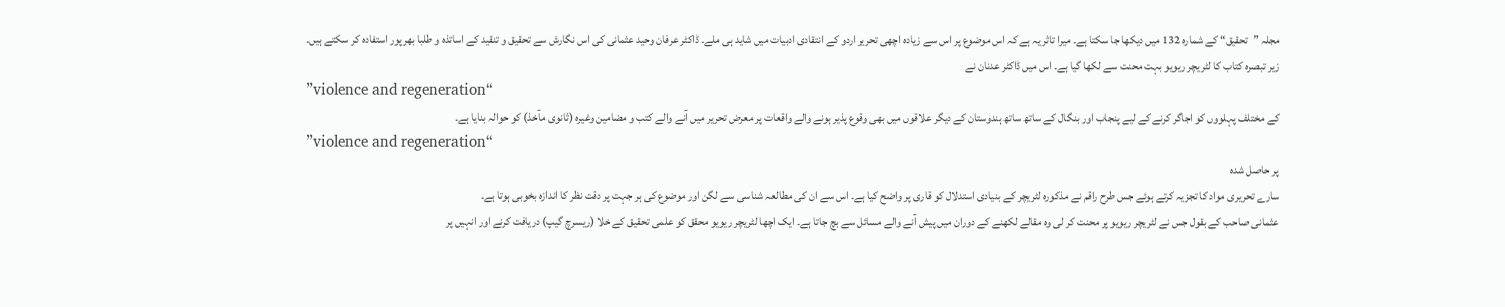مجلہ ”تحقیق“ کے شمارہ 132 میں دیکھا جا سکتا ہے۔ میرا تاثر یہ ہے کہ اس موضوع پر اس سے زیادہ اچھی تحریر اردو کے انتقادی ادبیات میں شاید ہی ملے۔ ڈاکٹر عرفان وحید عثمانی کی اس نگارش سے تحقیق و تنقید کے اساتذہ و طلبا بھرپور استفادہ کر سکتے ہیں۔
زیر تبصرہ کتاب کا لٹریچر ریویو بہت محنت سے لکھا گیا ہے۔ اس میں ڈاکٹر عدنان نے
”violence and regeneration“
کے مختلف پہلووں کو اجاگر کرنے کے لیے پنجاب اور بنگال کے ساتھ ساتھ ہندوستان کے دیگر علاقوں میں بھی وقوع پذیر ہونے والے واقعات پر معرض تحریر میں آنے والے کتب و مضامین وغیرہ (ثانوی مآخذ) کو حوالہ بنایا ہے۔
”violence and regeneration“
پر حاصل شدہ
سارے تحریری مواد کا تجزیہ کرتے ہوئے جس طرح راقم نے مذکورہ لٹریچر کے بنیادی استدلال کو قاری پر واضح کیا ہے۔ اس سے ان کی مطالعہ شناسی سے لگن اور موضوع کی ہر جہت پر دقت نظر کا اندازہ بخوبی ہوتا ہے۔
عثمانی صاحب کے بقول جس نے لٹریچر ریویو پر محنت کر لی وہ مقالے لکھنے کے دوران میں پیش آنے والے مسائل سے بچ جاتا ہے۔ ایک اچھا لٹریچر ریویو محقق کو علمی تحقیق کے خلا (ریسرچ گیپ) دریافت کرنے اور انہیں پر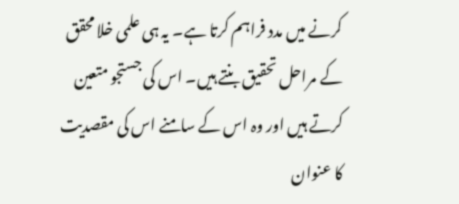کرنے میں مدد فراہم کرتا ہے۔ یہ ہی علمی خلا محقق کے مراحل تحقیق بنتے ہیں۔ اس کی جستجو متعین کرتے ہیں اور وہ اس کے سامنے اس کی مقصدیت کا عنوان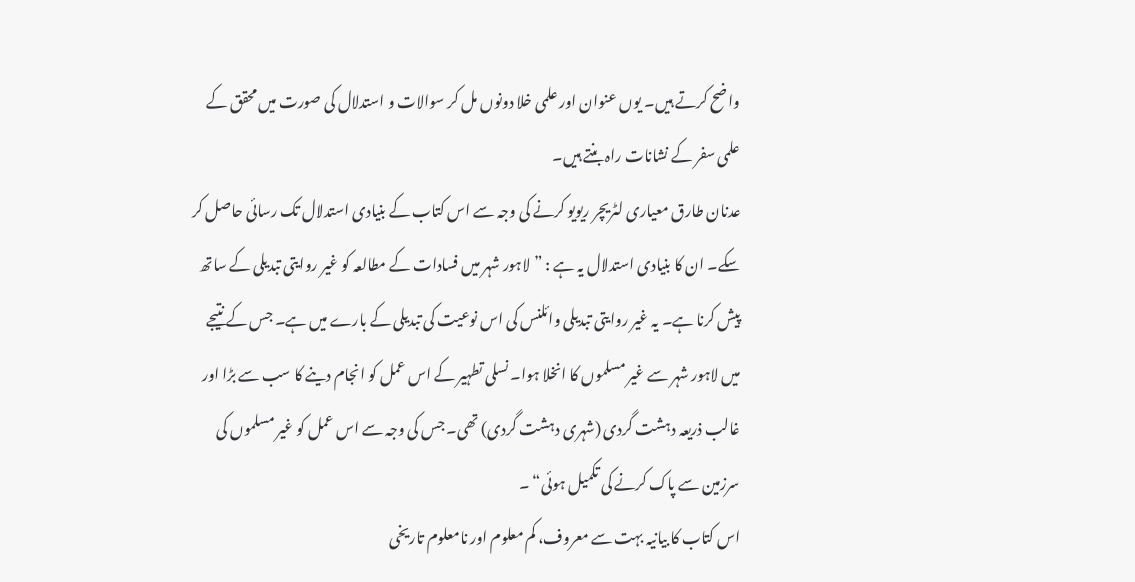واضح کرتے ہیں۔ یوں عنوان اور علمی خلا دونوں مل کر سوالات و استدلال کی صورت میں محقق کے علمی سفر کے نشانات راہ بنتے ہیں۔
عدنان طارق معیاری لٹریچر ریویو کرنے کی وجہ سے اس کتاب کے بنیادی استدلال تک رسائی حاصل کر سکے۔ ان کا بنیادی استدلال یہ ہے : ”لاہور شہر میں فسادات کے مطالعہ کو غیر روایتی تبدیلی کے ساتھ پیش کرنا ہے۔ یہ غیر روایتی تبدیلی وائلنس کی اس نوعیت کی تبدیلی کے بارے میں ہے۔ جس کے نتیجے میں لاہور شہر سے غیر مسلموں کا انخلا ہوا۔ نسلی تطہیر کے اس عمل کو انجام دینے کا سب سے بڑا اور غالب ذریعہ دہشت گردی (شہری دہشت گردی) تھی۔ جس کی وجہ سے اس عمل کو غیر مسلموں کی سرزمین سے پاک کرنے کی تکمیل ہوئی“ ۔
اس کتاب کا بیانیہ بہت سے معروف، کم معلوم اور نامعلوم تاریخی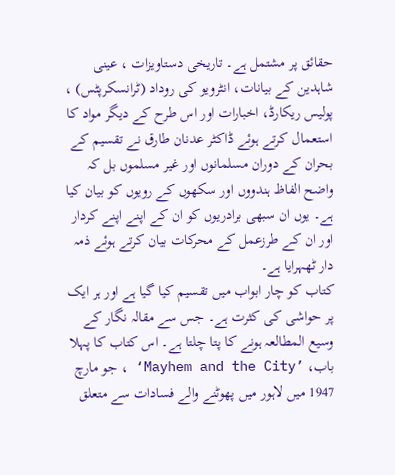حقائق پر مشتمل ہے۔ تاریخی دستاویزات ، عینی شاہدین کے بیانات، انٹرویو کی روداد (ٹرانسکرپٹس) ، پولیس ریکارڈ، اخبارات اور اس طرح کے دیگر مواد کا استعمال کرتے ہوئے ڈاکٹر عدنان طارق نے تقسیم کے بحران کے دوران مسلمانوں اور غیر مسلموں بل کہ واضح الفاظ ہندووں اور سکھوں کے رویوں کو بیان کیا ہے۔ یوں ان سبھی برادریوں کو ان کے اپنے اپنے کردار اور ان کے طرزعمل کے محرکات بیان کرتے ہوئے ذمہ دار ٹھہرایا ہے۔
کتاب کو چار ابواب میں تقسیم کیا گیا ہے اور ہر ایک پر حواشی کی کثرت ہے۔ جس سے مقالہ نگار کے وسیع المطالعہ ہونے کا پتا چلتا ہے۔ اس کتاب کا پہلا باب، ’Mayhem and the City‘ ، جو مارچ 1947 میں لاہور میں پھوٹنے والے فسادات سے متعلق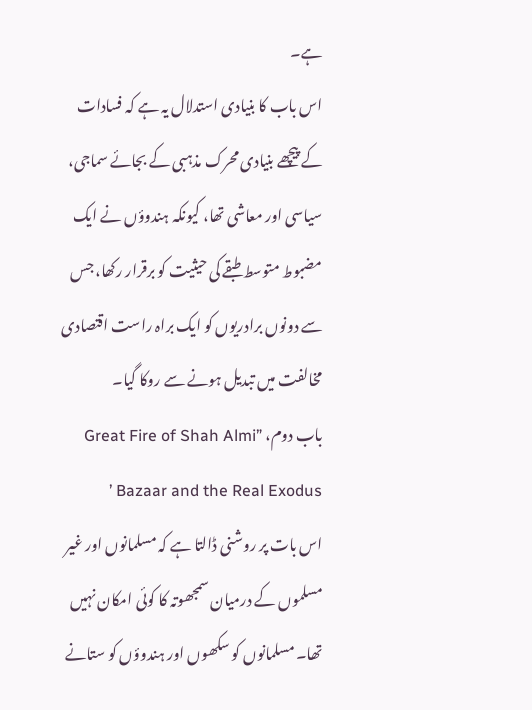ہے۔
اس باب کا بنیادی استدلال یہ ہے کہ فسادات کے پیچھے بنیادی محرک مذہبی کے بجائے سماجی، سیاسی اور معاشی تھا، کیونکہ ہندوؤں نے ایک مضبوط متوسط طبقے کی حیثیت کو برقرار رکھا، جس سے دونوں برادریوں کو ایک براہ راست اقتصادی مخالفت میں تبدیل ہونے سے روکا گیا۔
باب دوم، ”Great Fire of Shah Almi Bazaar and the Real Exodus ’
اس بات پر روشنی ڈالتا ہے کہ مسلمانوں اور غیر مسلموں کے درمیان سمجھوتہ کا کوئی امکان نہیں تھا۔ مسلمانوں کو سکھوں اور ہندوؤں کو ستانے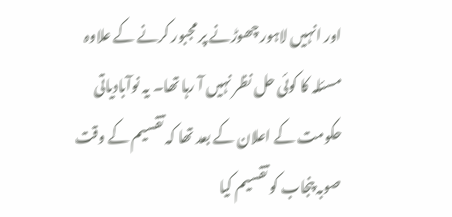اور انہیں لاہور چھوڑنے پر مجبور کرنے کے علاوہ مسئلہ کا کوئی حل نظر نہیں آ رہا تھا۔ یہ نوآبادیاتی حکومت کے اعلان کے بعد تھا کہ تقسیم کے وقت صوبہ پنجاب کو تقسیم کیا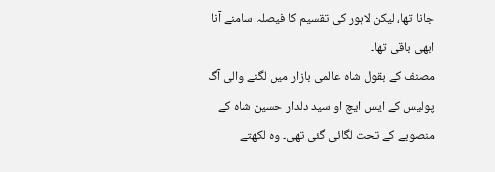جانا تھا، لیکن لاہور کی تقسیم کا فیصلہ سامنے آنا ابھی باقی تھا۔
مصنف کے بقول شاہ عالمی بازار میں لگنے والی آگ پولیس کے ایس ایچ او سید دلدار حسین شاہ کے منصوبے کے تحت لگائی گئی تھی۔ وہ لکھتے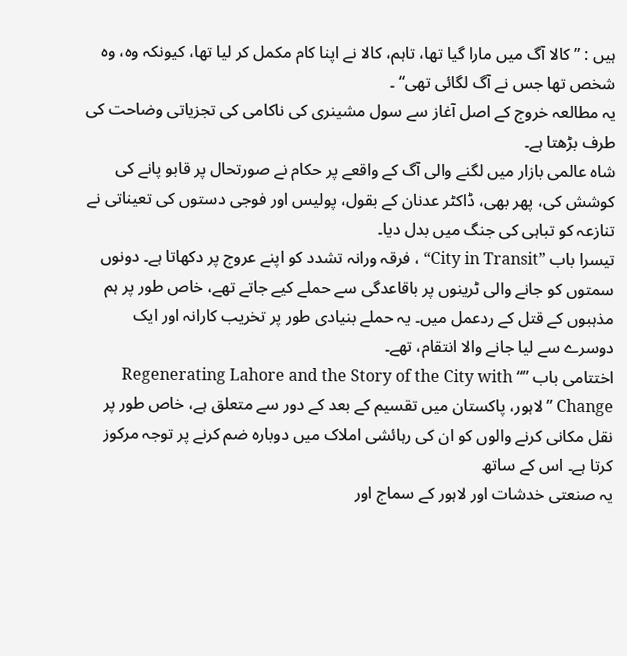ہیں : ”کالا آگ میں مارا گیا تھا، تاہم، کالا نے اپنا کام مکمل کر لیا تھا، کیونکہ وہ، وہ شخص تھا جس نے آگ لگائی تھی“ ۔
یہ مطالعہ خروج کے اصل آغاز سے سول مشینری کی ناکامی کی تجزیاتی وضاحت کی طرف بڑھتا ہے۔
شاہ عالمی بازار میں لگنے والی آگ کے واقعے پر حکام نے صورتحال پر قابو پانے کی کوشش کی، پھر بھی، ڈاکٹر عدنان کے بقول، پولیس اور فوجی دستوں کی تعیناتی نے تنازعہ کو تباہی کی جنگ میں بدل دیا۔
تیسرا باب ”City in Transit“ ، فرقہ ورانہ تشدد کو اپنے عروج پر دکھاتا ہے۔ دونوں سمتوں کو جانے والی ٹرینوں پر باقاعدگی سے حملے کیے جاتے تھے، خاص طور پر ہم مذہبوں کے قتل کے ردعمل میں۔ یہ حملے بنیادی طور پر تخریب کارانہ اور ایک دوسرے سے لیا جانے والا انتقام، تھے۔
اختتامی باب ”“ Regenerating Lahore and the Story of the City with Change ”لاہور، پاکستان میں تقسیم کے بعد کے دور سے متعلق ہے، خاص طور پر نقل مکانی کرنے والوں کو ان کی رہائشی املاک میں دوبارہ ضم کرنے پر توجہ مرکوز کرتا ہے۔ اس کے ساتھ
یہ صنعتی خدشات اور لاہور کے سماج اور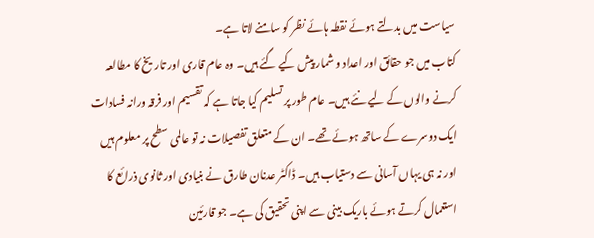سیاست میں بدلتے ہوئے نقطہ ہائے نظر کو سامنے لاتا ہے۔
کتاب میں جو حقائق اور اعداد و شمار پیش کیے گئے ہیں۔ وہ عام قاری اور تاریخ کا مطالعہ کرنے والوں کے لیے نئے ہیں۔ عام طور پر تسلیم کیا جاتا ہے کہ تقسیم اور فرقہ ورانہ فسادات ایک دوسرے کے ساتھ ہوئے تھے۔ ان کے متعلق تفصیلات نہ تو عالمی سطح پر معلوم ہیں اور نہ ہی یہاں آسانی سے دستیاب ہیں۔ ڈاکٹر عدنان طارق نے بنیادی اور ثانوی ذرائع کا استعمال کرتے ہوئے باریک بینی سے اپنی تحقیق کی ہے۔ جو قارئین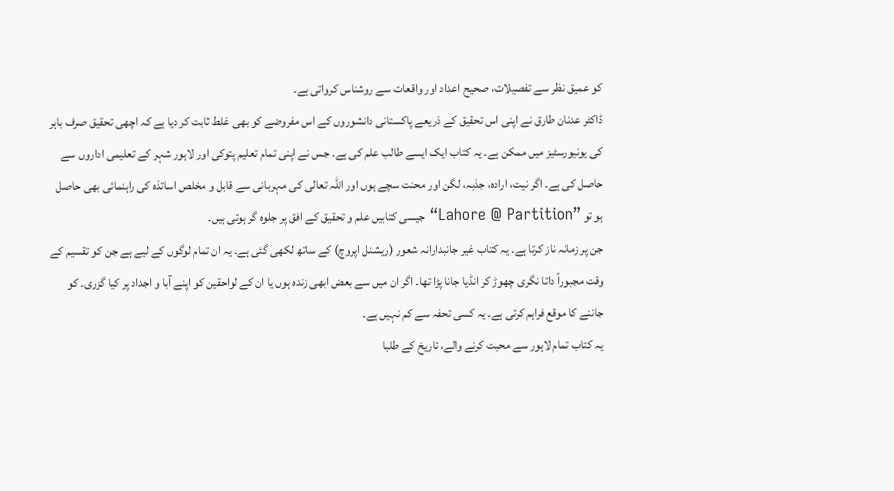کو عمیق نظر سے تفصیلات، صحیح اعداد اور واقعات سے روشناس کرواتی ہے۔
ڈاکٹر عدنان طارق نے اپنی اس تحقیق کے ذریعے پاکستانی دانشوروں کے اس مفروضے کو بھی غلط ثابت کر دیا ہے کہ اچھی تحقیق صرف باہر کی یونیورسٹیز میں ممکن ہے۔ یہ کتاب ایک ایسے طالب علم کی ہے۔ جس نے اپنی تمام تعلیم پتوکی اور لاہور شہر کے تعلیمی اداروں سے حاصل کی ہے۔ اگر نیت، ارادہ، جذبہ، لگن اور محنت سچے ہوں اور اللہ تعالی کی مہربانی سے قابل و مخلص اساتذہ کی راہنمائی بھی حاصل ہو تو ”Lahore @ Partition“ جیسی کتابیں علم و تحقیق کے افق پر جلوہ گر ہوتی ہیں۔
جن پر زمانہ ناز کرتا ہے۔ یہ کتاب غیر جانبدارانہ شعور (ریشنل اپروچ) کے ساتھ لکھی گئی ہے۔ یہ ان تمام لوگوں کے لیے ہے جن کو تقسیم کے وقت مجبوراً داتا نگری چھوڑ کر انڈیا جانا پڑا تھا۔ اگر ان میں سے بعض ابھی زندہ ہوں یا ان کے لواحقین کو اپنے آبا و اجداد پر کیا گزری۔ کو جاننے کا موقع فراہم کرتی ہے۔ یہ کسی تحفہ سے کم نہیں ہے۔
یہ کتاب تمام لاہور سے محبت کرنے والے، تاریخ کے طلبا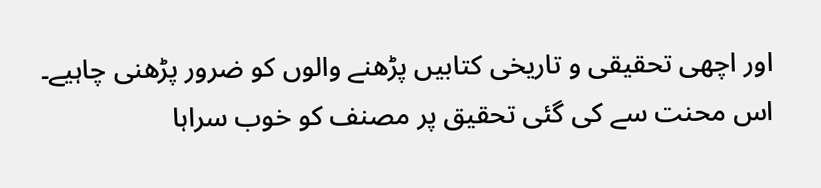اور اچھی تحقیقی و تاریخی کتابیں پڑھنے والوں کو ضرور پڑھنی چاہیے۔
اس محنت سے کی گئی تحقیق پر مصنف کو خوب سراہا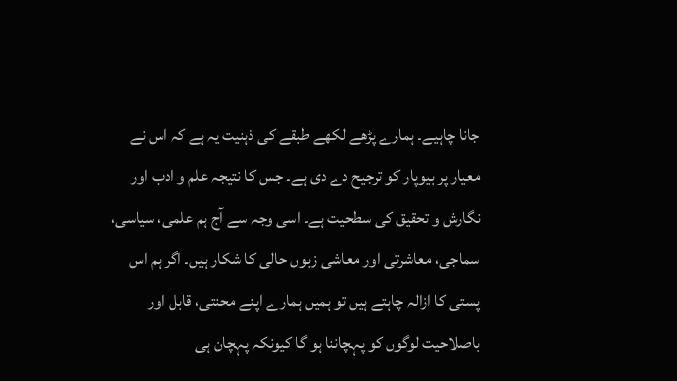جانا چاہیے۔ ہمارے پڑھے لکھے طبقے کی ذہنیت یہ ہے کہ اس نے معیار پر بیوپار کو ترجیح دے دی ہے۔ جس کا نتیجہ علم و ادب اور نگارش و تحقیق کی سطحیت ہے۔ اسی وجہ سے آج ہم علمی، سیاسی، سماجی، معاشرتی اور معاشی زبوں حالی کا شکار ہیں۔ اگر ہم اس پستی کا ازالہ چاہتے ہیں تو ہمیں ہمارے اپنے محنتی، قابل اور باصلاحیت لوگوں کو پہچاننا ہو گا کیونکہ پہچان ہی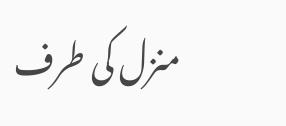منزل کی طرف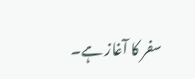سفر کا آغاز ہے۔